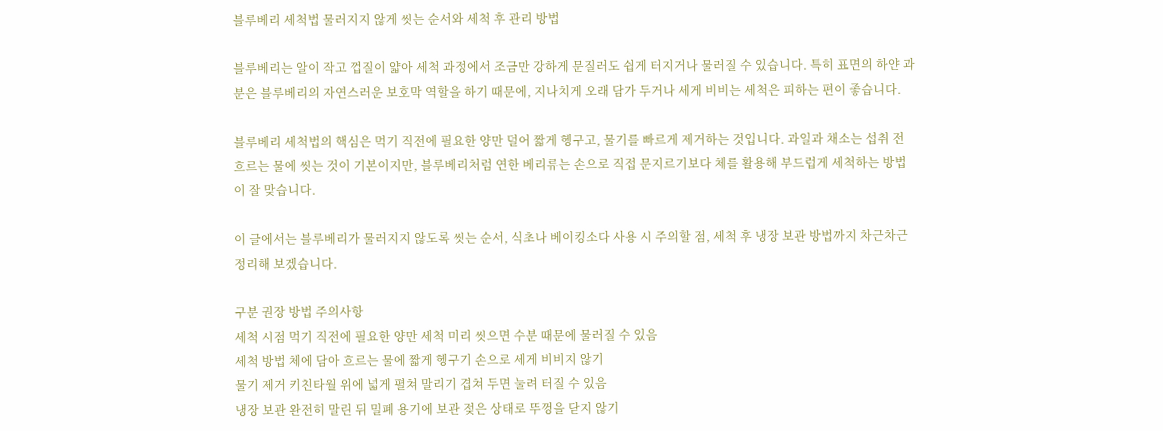블루베리 세척법 물러지지 않게 씻는 순서와 세척 후 관리 방법

블루베리는 알이 작고 껍질이 얇아 세척 과정에서 조금만 강하게 문질러도 쉽게 터지거나 물러질 수 있습니다. 특히 표면의 하얀 과분은 블루베리의 자연스러운 보호막 역할을 하기 때문에, 지나치게 오래 담가 두거나 세게 비비는 세척은 피하는 편이 좋습니다.

블루베리 세척법의 핵심은 먹기 직전에 필요한 양만 덜어 짧게 헹구고, 물기를 빠르게 제거하는 것입니다. 과일과 채소는 섭취 전 흐르는 물에 씻는 것이 기본이지만, 블루베리처럼 연한 베리류는 손으로 직접 문지르기보다 체를 활용해 부드럽게 세척하는 방법이 잘 맞습니다.

이 글에서는 블루베리가 물러지지 않도록 씻는 순서, 식초나 베이킹소다 사용 시 주의할 점, 세척 후 냉장 보관 방법까지 차근차근 정리해 보겠습니다.

구분 권장 방법 주의사항
세척 시점 먹기 직전에 필요한 양만 세척 미리 씻으면 수분 때문에 물러질 수 있음
세척 방법 체에 담아 흐르는 물에 짧게 헹구기 손으로 세게 비비지 않기
물기 제거 키친타월 위에 넓게 펼쳐 말리기 겹쳐 두면 눌려 터질 수 있음
냉장 보관 완전히 말린 뒤 밀폐 용기에 보관 젖은 상태로 뚜껑을 닫지 않기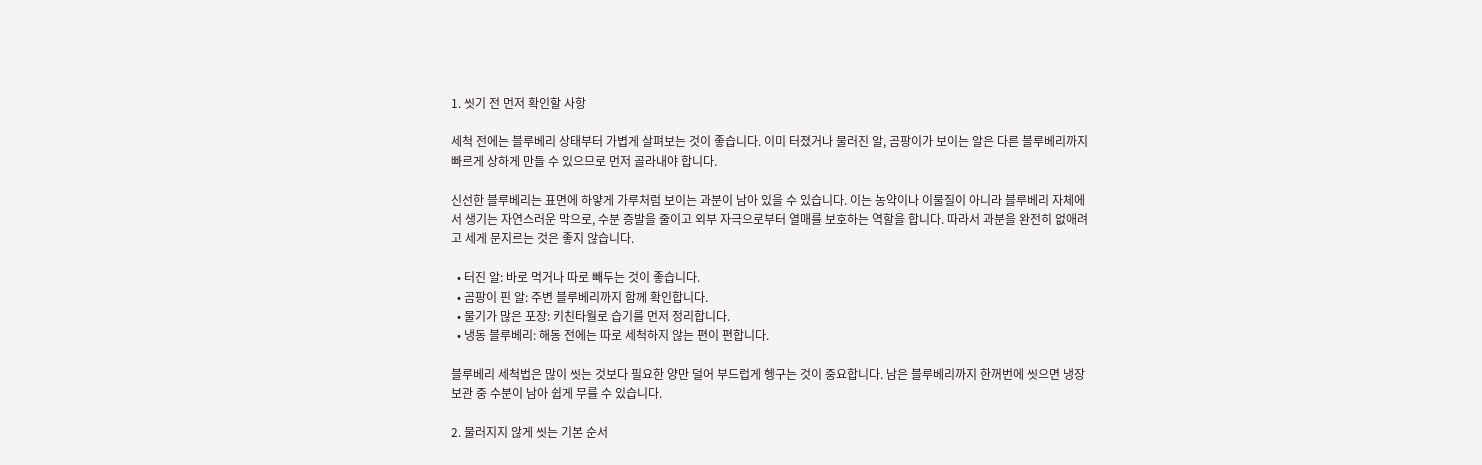1. 씻기 전 먼저 확인할 사항

세척 전에는 블루베리 상태부터 가볍게 살펴보는 것이 좋습니다. 이미 터졌거나 물러진 알, 곰팡이가 보이는 알은 다른 블루베리까지 빠르게 상하게 만들 수 있으므로 먼저 골라내야 합니다.

신선한 블루베리는 표면에 하얗게 가루처럼 보이는 과분이 남아 있을 수 있습니다. 이는 농약이나 이물질이 아니라 블루베리 자체에서 생기는 자연스러운 막으로, 수분 증발을 줄이고 외부 자극으로부터 열매를 보호하는 역할을 합니다. 따라서 과분을 완전히 없애려고 세게 문지르는 것은 좋지 않습니다.

  • 터진 알: 바로 먹거나 따로 빼두는 것이 좋습니다.
  • 곰팡이 핀 알: 주변 블루베리까지 함께 확인합니다.
  • 물기가 많은 포장: 키친타월로 습기를 먼저 정리합니다.
  • 냉동 블루베리: 해동 전에는 따로 세척하지 않는 편이 편합니다.

블루베리 세척법은 많이 씻는 것보다 필요한 양만 덜어 부드럽게 헹구는 것이 중요합니다. 남은 블루베리까지 한꺼번에 씻으면 냉장 보관 중 수분이 남아 쉽게 무를 수 있습니다.

2. 물러지지 않게 씻는 기본 순서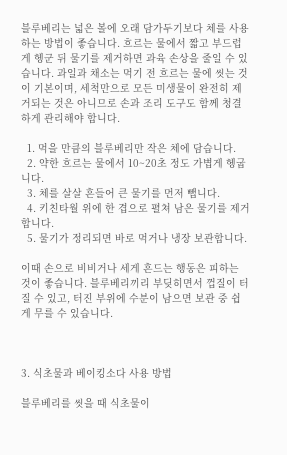블루베리는 넓은 볼에 오래 담가두기보다 체를 사용하는 방법이 좋습니다. 흐르는 물에서 짧고 부드럽게 헹군 뒤 물기를 제거하면 과육 손상을 줄일 수 있습니다. 과일과 채소는 먹기 전 흐르는 물에 씻는 것이 기본이며, 세척만으로 모든 미생물이 완전히 제거되는 것은 아니므로 손과 조리 도구도 함께 청결하게 관리해야 합니다.

  1. 먹을 만큼의 블루베리만 작은 체에 담습니다.
  2. 약한 흐르는 물에서 10~20초 정도 가볍게 헹굽니다.
  3. 체를 살살 흔들어 큰 물기를 먼저 뺍니다.
  4. 키친타월 위에 한 겹으로 펼쳐 남은 물기를 제거합니다.
  5. 물기가 정리되면 바로 먹거나 냉장 보관합니다.

이때 손으로 비비거나 세게 흔드는 행동은 피하는 것이 좋습니다. 블루베리끼리 부딪히면서 껍질이 터질 수 있고, 터진 부위에 수분이 남으면 보관 중 쉽게 무를 수 있습니다.



3. 식초물과 베이킹소다 사용 방법

블루베리를 씻을 때 식초물이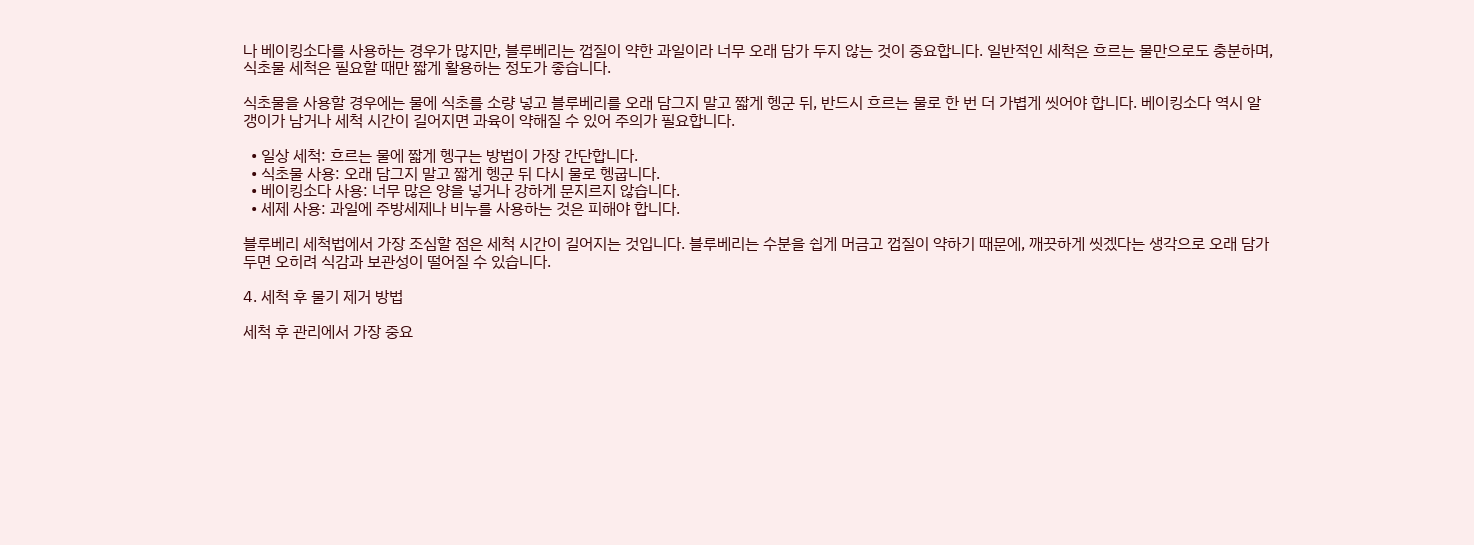나 베이킹소다를 사용하는 경우가 많지만, 블루베리는 껍질이 약한 과일이라 너무 오래 담가 두지 않는 것이 중요합니다. 일반적인 세척은 흐르는 물만으로도 충분하며, 식초물 세척은 필요할 때만 짧게 활용하는 정도가 좋습니다.

식초물을 사용할 경우에는 물에 식초를 소량 넣고 블루베리를 오래 담그지 말고 짧게 헹군 뒤, 반드시 흐르는 물로 한 번 더 가볍게 씻어야 합니다. 베이킹소다 역시 알갱이가 남거나 세척 시간이 길어지면 과육이 약해질 수 있어 주의가 필요합니다.

  • 일상 세척: 흐르는 물에 짧게 헹구는 방법이 가장 간단합니다.
  • 식초물 사용: 오래 담그지 말고 짧게 헹군 뒤 다시 물로 헹굽니다.
  • 베이킹소다 사용: 너무 많은 양을 넣거나 강하게 문지르지 않습니다.
  • 세제 사용: 과일에 주방세제나 비누를 사용하는 것은 피해야 합니다.

블루베리 세척법에서 가장 조심할 점은 세척 시간이 길어지는 것입니다. 블루베리는 수분을 쉽게 머금고 껍질이 약하기 때문에, 깨끗하게 씻겠다는 생각으로 오래 담가 두면 오히려 식감과 보관성이 떨어질 수 있습니다.

4. 세척 후 물기 제거 방법

세척 후 관리에서 가장 중요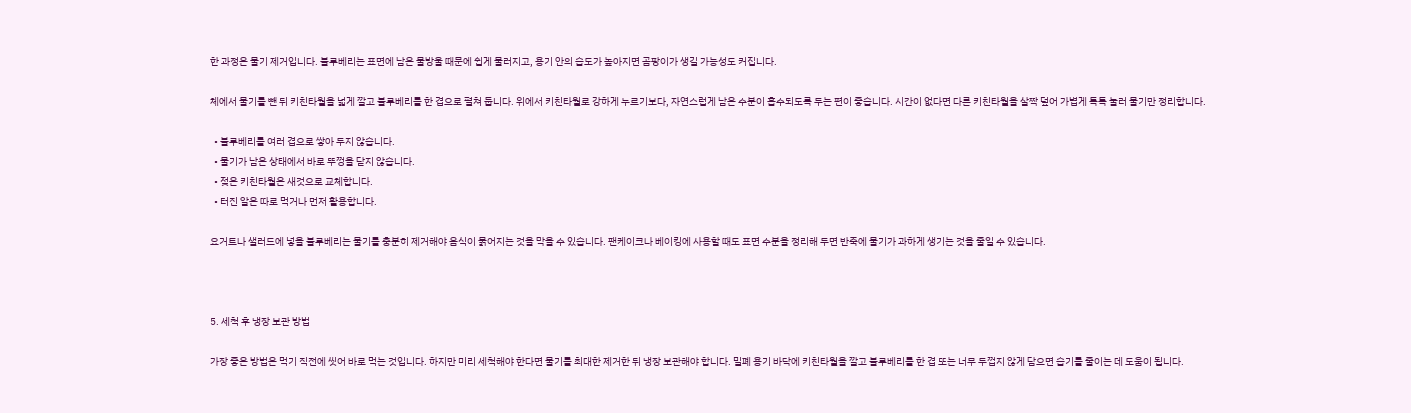한 과정은 물기 제거입니다. 블루베리는 표면에 남은 물방울 때문에 쉽게 물러지고, 용기 안의 습도가 높아지면 곰팡이가 생길 가능성도 커집니다.

체에서 물기를 뺀 뒤 키친타월을 넓게 깔고 블루베리를 한 겹으로 펼쳐 둡니다. 위에서 키친타월로 강하게 누르기보다, 자연스럽게 남은 수분이 흡수되도록 두는 편이 좋습니다. 시간이 없다면 다른 키친타월을 살짝 덮어 가볍게 톡톡 눌러 물기만 정리합니다.

  • 블루베리를 여러 겹으로 쌓아 두지 않습니다.
  • 물기가 남은 상태에서 바로 뚜껑을 닫지 않습니다.
  • 젖은 키친타월은 새것으로 교체합니다.
  • 터진 알은 따로 먹거나 먼저 활용합니다.

요거트나 샐러드에 넣을 블루베리는 물기를 충분히 제거해야 음식이 묽어지는 것을 막을 수 있습니다. 팬케이크나 베이킹에 사용할 때도 표면 수분을 정리해 두면 반죽에 물기가 과하게 생기는 것을 줄일 수 있습니다.



5. 세척 후 냉장 보관 방법

가장 좋은 방법은 먹기 직전에 씻어 바로 먹는 것입니다. 하지만 미리 세척해야 한다면 물기를 최대한 제거한 뒤 냉장 보관해야 합니다. 밀폐 용기 바닥에 키친타월을 깔고 블루베리를 한 겹 또는 너무 두껍지 않게 담으면 습기를 줄이는 데 도움이 됩니다.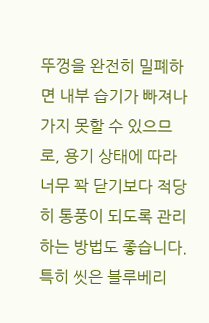뚜껑을 완전히 밀폐하면 내부 습기가 빠져나가지 못할 수 있으므로, 용기 상태에 따라 너무 꽉 닫기보다 적당히 통풍이 되도록 관리하는 방법도 좋습니다. 특히 씻은 블루베리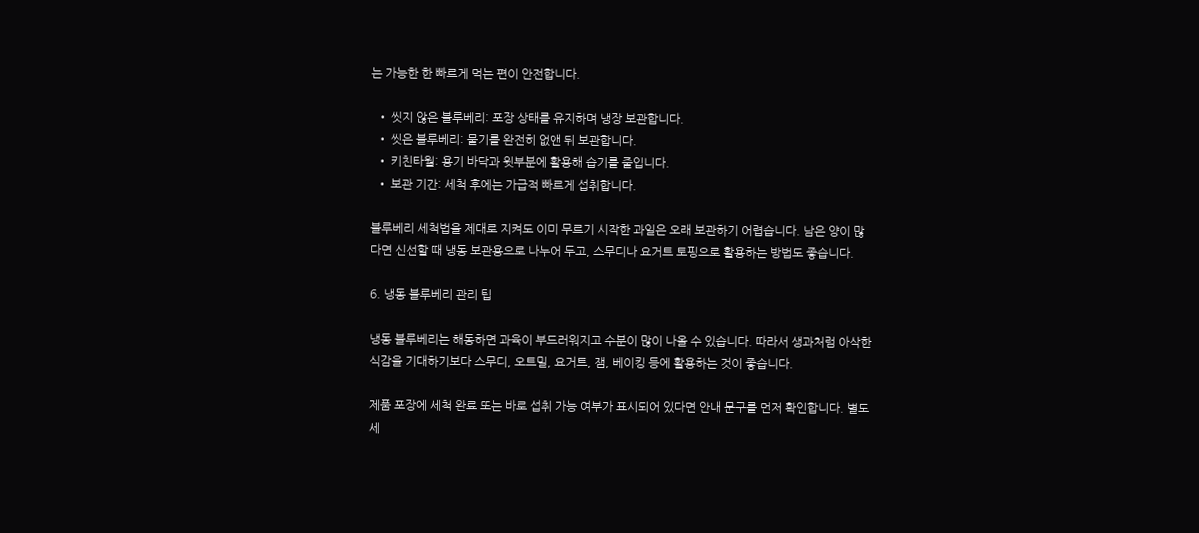는 가능한 한 빠르게 먹는 편이 안전합니다.

  • 씻지 않은 블루베리: 포장 상태를 유지하며 냉장 보관합니다.
  • 씻은 블루베리: 물기를 완전히 없앤 뒤 보관합니다.
  • 키친타월: 용기 바닥과 윗부분에 활용해 습기를 줄입니다.
  • 보관 기간: 세척 후에는 가급적 빠르게 섭취합니다.

블루베리 세척법을 제대로 지켜도 이미 무르기 시작한 과일은 오래 보관하기 어렵습니다. 남은 양이 많다면 신선할 때 냉동 보관용으로 나누어 두고, 스무디나 요거트 토핑으로 활용하는 방법도 좋습니다.

6. 냉동 블루베리 관리 팁

냉동 블루베리는 해동하면 과육이 부드러워지고 수분이 많이 나올 수 있습니다. 따라서 생과처럼 아삭한 식감을 기대하기보다 스무디, 오트밀, 요거트, 잼, 베이킹 등에 활용하는 것이 좋습니다.

제품 포장에 세척 완료 또는 바로 섭취 가능 여부가 표시되어 있다면 안내 문구를 먼저 확인합니다. 별도 세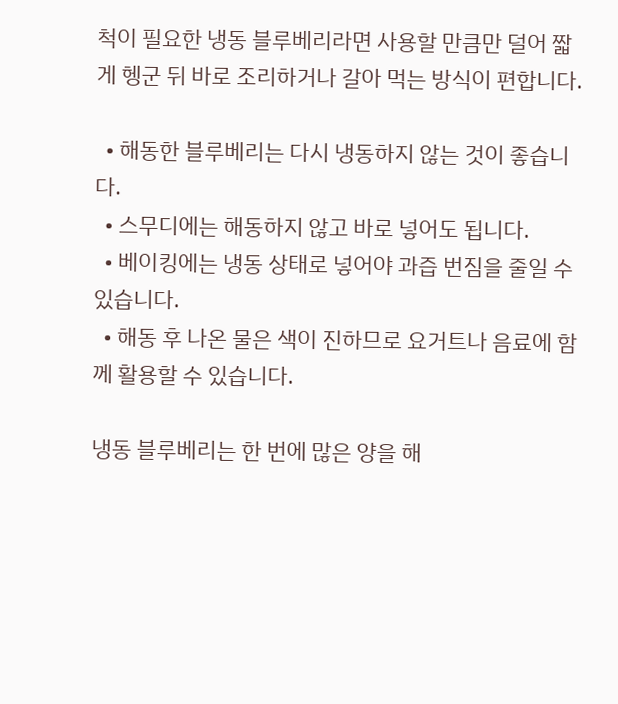척이 필요한 냉동 블루베리라면 사용할 만큼만 덜어 짧게 헹군 뒤 바로 조리하거나 갈아 먹는 방식이 편합니다.

  • 해동한 블루베리는 다시 냉동하지 않는 것이 좋습니다.
  • 스무디에는 해동하지 않고 바로 넣어도 됩니다.
  • 베이킹에는 냉동 상태로 넣어야 과즙 번짐을 줄일 수 있습니다.
  • 해동 후 나온 물은 색이 진하므로 요거트나 음료에 함께 활용할 수 있습니다.

냉동 블루베리는 한 번에 많은 양을 해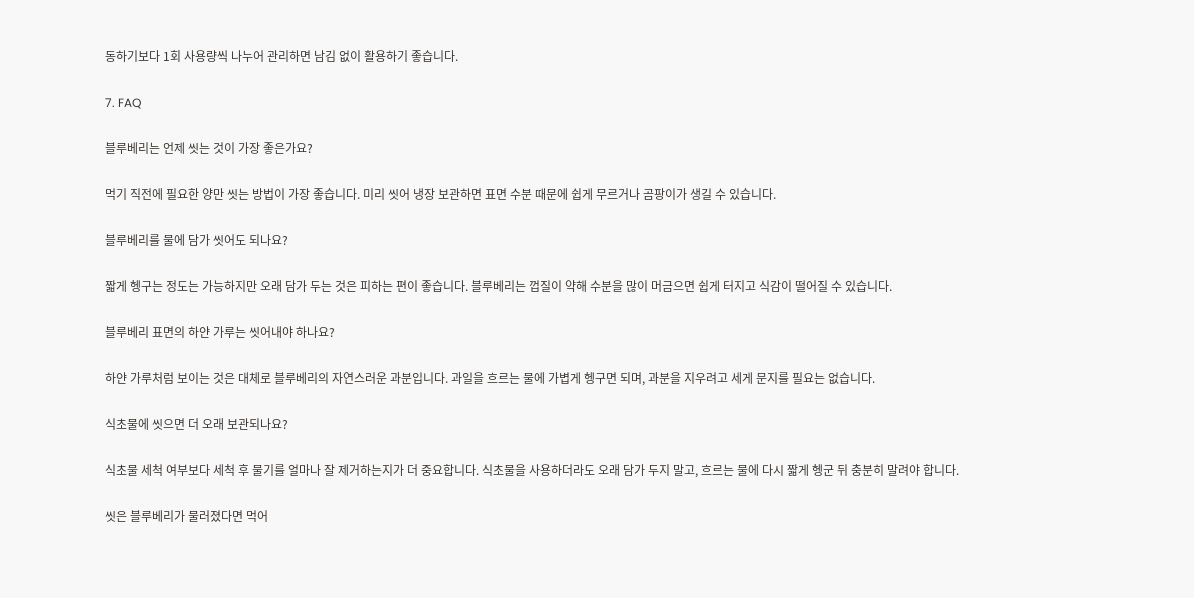동하기보다 1회 사용량씩 나누어 관리하면 남김 없이 활용하기 좋습니다.

7. FAQ

블루베리는 언제 씻는 것이 가장 좋은가요?

먹기 직전에 필요한 양만 씻는 방법이 가장 좋습니다. 미리 씻어 냉장 보관하면 표면 수분 때문에 쉽게 무르거나 곰팡이가 생길 수 있습니다.

블루베리를 물에 담가 씻어도 되나요?

짧게 헹구는 정도는 가능하지만 오래 담가 두는 것은 피하는 편이 좋습니다. 블루베리는 껍질이 약해 수분을 많이 머금으면 쉽게 터지고 식감이 떨어질 수 있습니다.

블루베리 표면의 하얀 가루는 씻어내야 하나요?

하얀 가루처럼 보이는 것은 대체로 블루베리의 자연스러운 과분입니다. 과일을 흐르는 물에 가볍게 헹구면 되며, 과분을 지우려고 세게 문지를 필요는 없습니다.

식초물에 씻으면 더 오래 보관되나요?

식초물 세척 여부보다 세척 후 물기를 얼마나 잘 제거하는지가 더 중요합니다. 식초물을 사용하더라도 오래 담가 두지 말고, 흐르는 물에 다시 짧게 헹군 뒤 충분히 말려야 합니다.

씻은 블루베리가 물러졌다면 먹어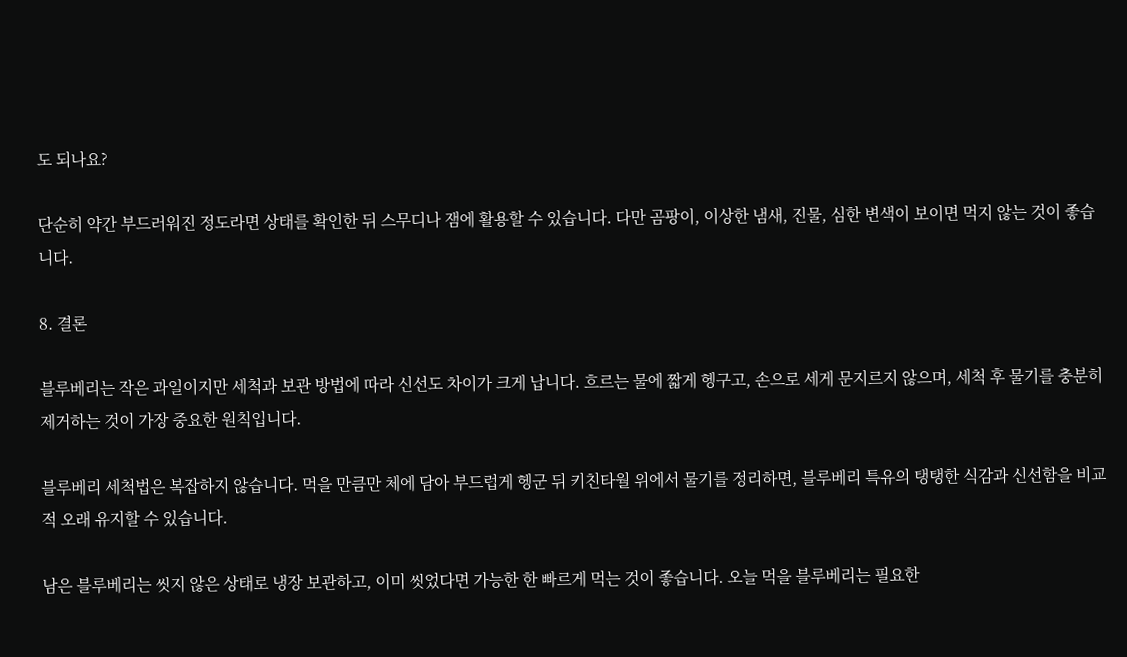도 되나요?

단순히 약간 부드러워진 정도라면 상태를 확인한 뒤 스무디나 잼에 활용할 수 있습니다. 다만 곰팡이, 이상한 냄새, 진물, 심한 변색이 보이면 먹지 않는 것이 좋습니다.

8. 결론

블루베리는 작은 과일이지만 세척과 보관 방법에 따라 신선도 차이가 크게 납니다. 흐르는 물에 짧게 헹구고, 손으로 세게 문지르지 않으며, 세척 후 물기를 충분히 제거하는 것이 가장 중요한 원칙입니다.

블루베리 세척법은 복잡하지 않습니다. 먹을 만큼만 체에 담아 부드럽게 헹군 뒤 키친타월 위에서 물기를 정리하면, 블루베리 특유의 탱탱한 식감과 신선함을 비교적 오래 유지할 수 있습니다.

남은 블루베리는 씻지 않은 상태로 냉장 보관하고, 이미 씻었다면 가능한 한 빠르게 먹는 것이 좋습니다. 오늘 먹을 블루베리는 필요한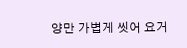양만 가볍게 씻어 요거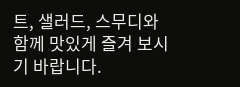트, 샐러드, 스무디와 함께 맛있게 즐겨 보시기 바랍니다.